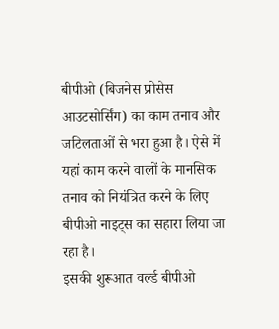बीपीओ (बिजनेस प्रोसेस आउटसोर्सिंग) का काम तनाव और जटिलताओं से भरा हुआ है। ऐसे में यहां काम करने वालों के मानसिक तनाव को नियंत्रित करने के लिए बीपीओ नाइट्स का सहारा लिया जा रहा है।
इसकी शुरूआत वर्ल्ड बीपीओ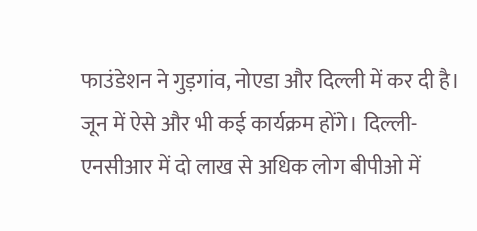फाउंडेशन ने गुड़गांव, नोएडा और दिल्ली में कर दी है। जून में ऐसे और भी कई कार्यक्रम होंगे। दिल्ली-एनसीआर में दो लाख से अधिक लोग बीपीओ में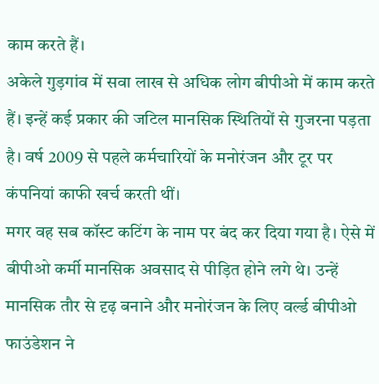काम करते हैं।
अकेले गुड़गांव में सवा लाख से अधिक लोग बीपीओ में काम करते हैं। इन्हें कई प्रकार की जटिल मानसिक स्थितियों से गुजरना पड़ता है। वर्ष 2009 से पहले कर्मचारियों के मनोरंजन और टूर पर कंपनियां काफी खर्च करती थीं।
मगर वह सब कॉस्ट कटिंग के नाम पर बंद कर दिया गया है। ऐसे में बीपीओ कर्मी मानसिक अवसाद से पीड़ित होने लगे थे। उन्हें मानसिक तौर से दृढ़ बनाने और मनोरंजन के लिए वर्ल्ड बीपीओ फाउंडेशन ने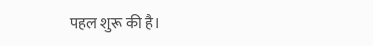पहल शुरू की है।